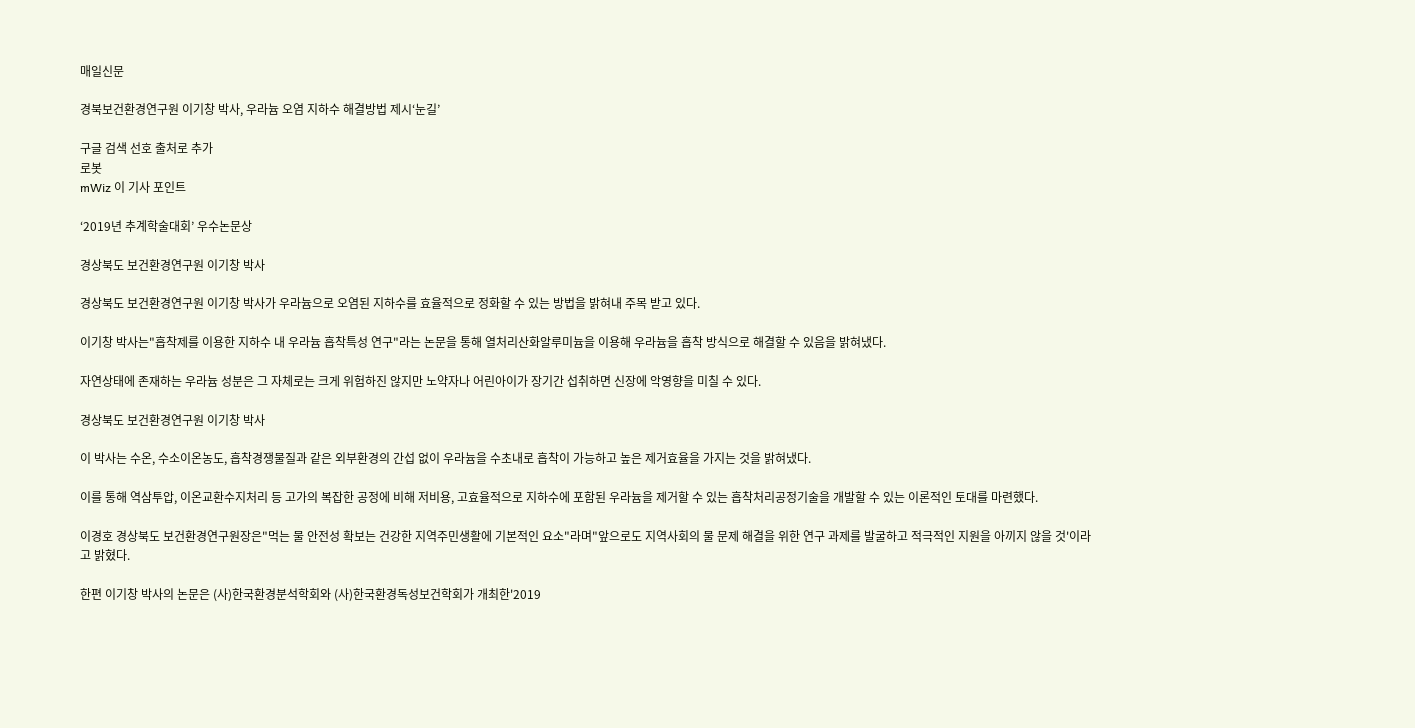매일신문

경북보건환경연구원 이기창 박사, 우라늄 오염 지하수 해결방법 제시‘눈길’

구글 검색 선호 출처로 추가
로봇
mWiz 이 기사 포인트

‘2019년 추계학술대회’ 우수논문상

경상북도 보건환경연구원 이기창 박사

경상북도 보건환경연구원 이기창 박사가 우라늄으로 오염된 지하수를 효율적으로 정화할 수 있는 방법을 밝혀내 주목 받고 있다.

이기창 박사는"흡착제를 이용한 지하수 내 우라늄 흡착특성 연구"라는 논문을 통해 열처리산화알루미늄을 이용해 우라늄을 흡착 방식으로 해결할 수 있음을 밝혀냈다.

자연상태에 존재하는 우라늄 성분은 그 자체로는 크게 위험하진 않지만 노약자나 어린아이가 장기간 섭취하면 신장에 악영향을 미칠 수 있다.

경상북도 보건환경연구원 이기창 박사

이 박사는 수온, 수소이온농도, 흡착경쟁물질과 같은 외부환경의 간섭 없이 우라늄을 수초내로 흡착이 가능하고 높은 제거효율을 가지는 것을 밝혀냈다.

이를 통해 역삼투압, 이온교환수지처리 등 고가의 복잡한 공정에 비해 저비용, 고효율적으로 지하수에 포함된 우라늄을 제거할 수 있는 흡착처리공정기술을 개발할 수 있는 이론적인 토대를 마련했다.

이경호 경상북도 보건환경연구원장은"먹는 물 안전성 확보는 건강한 지역주민생활에 기본적인 요소"라며"앞으로도 지역사회의 물 문제 해결을 위한 연구 과제를 발굴하고 적극적인 지원을 아끼지 않을 것'이라고 밝혔다.

한편 이기창 박사의 논문은 (사)한국환경분석학회와 (사)한국환경독성보건학회가 개최한'2019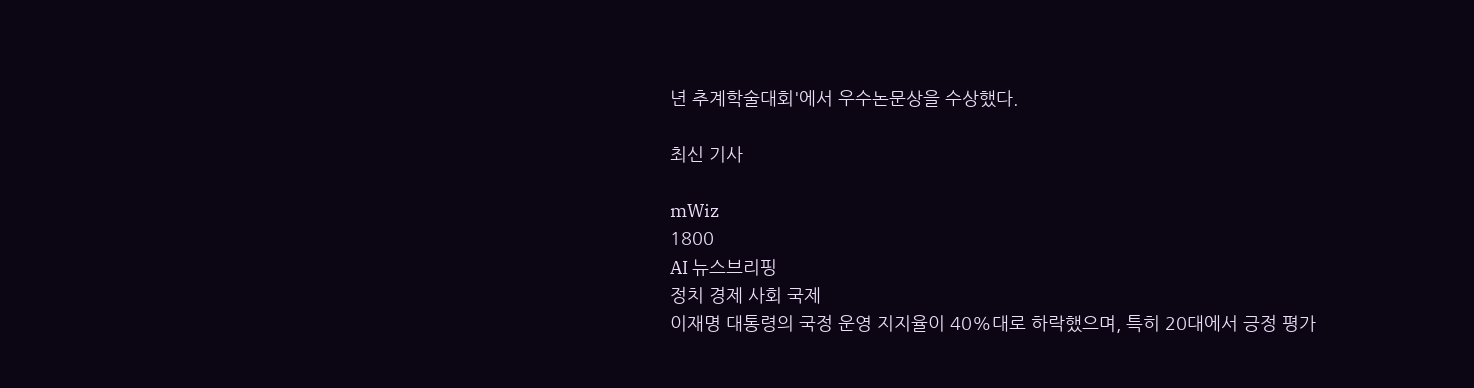년 추계학술대회'에서 우수논문상을 수상했다.

최신 기사

mWiz
1800
AI 뉴스브리핑
정치 경제 사회 국제
이재명 대통령의 국정 운영 지지율이 40%대로 하락했으며, 특히 20대에서 긍정 평가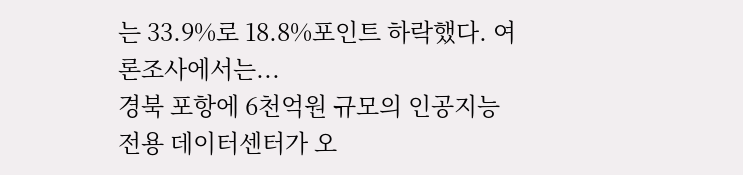는 33.9%로 18.8%포인트 하락했다. 여론조사에서는...
경북 포항에 6천억원 규모의 인공지능 전용 데이터센터가 오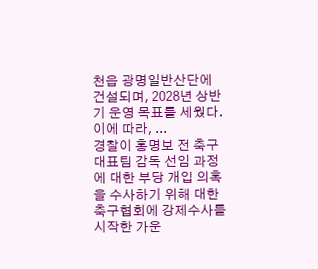천읍 광명일반산단에 건설되며, 2028년 상반기 운영 목표를 세웠다. 이에 따라, ...
경찰이 홍명보 전 축구대표팀 감독 선임 과정에 대한 부당 개입 의혹을 수사하기 위해 대한축구협회에 강제수사를 시작한 가운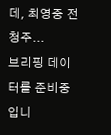데, 최영중 전 청주...
브리핑 데이터를 준비중입니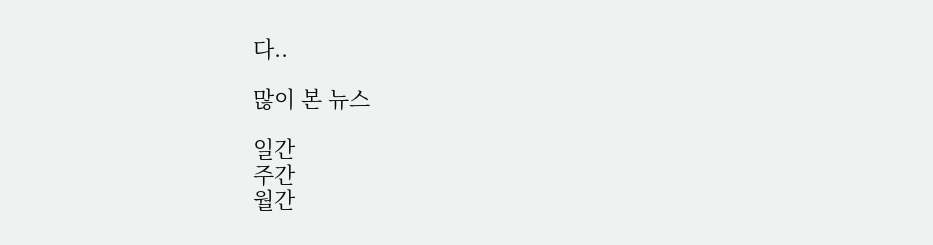다..

많이 본 뉴스

일간
주간
월간